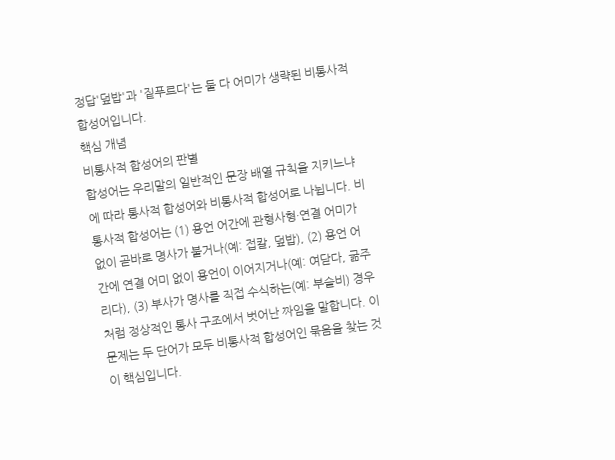정답'덮밥'과 '짙푸르다'는 둘 다 어미가 생략된 비통사적 합성어입니다.
핵심 개념
비통사적 합성어의 판별
합성어는 우리말의 일반적인 문장 배열 규칙을 지키느냐에 따라 통사적 합성어와 비통사적 합성어로 나뉩니다. 비통사적 합성어는 (1) 용언 어간에 관형사형·연결 어미가 없이 곧바로 명사가 붙거나(예: 접칼, 덮밥), (2) 용언 어간에 연결 어미 없이 용언이 이어지거나(예: 여닫다, 굶주리다), (3) 부사가 명사를 직접 수식하는(예: 부슬비) 경우처럼 정상적인 통사 구조에서 벗어난 짜임을 말합니다. 이 문제는 두 단어가 모두 비통사적 합성어인 묶음을 찾는 것이 핵심입니다.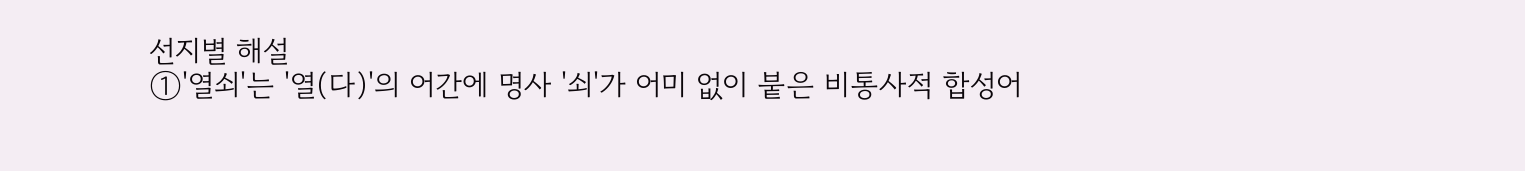선지별 해설
①'열쇠'는 '열(다)'의 어간에 명사 '쇠'가 어미 없이 붙은 비통사적 합성어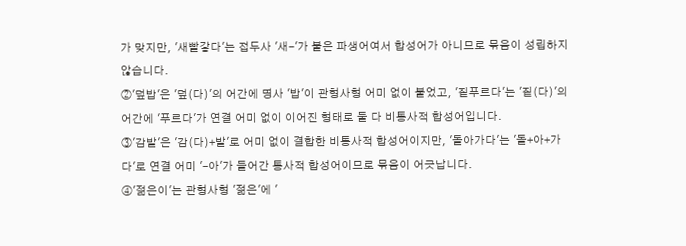가 맞지만, '새빨갛다'는 접두사 '새-'가 붙은 파생어여서 합성어가 아니므로 묶음이 성립하지 않습니다.
②'덮밥'은 '덮(다)'의 어간에 명사 '밥'이 관형사형 어미 없이 붙었고, '짙푸르다'는 '짙(다)'의 어간에 '푸르다'가 연결 어미 없이 이어진 형태로 둘 다 비통사적 합성어입니다.
③'감발'은 '감(다)+발'로 어미 없이 결합한 비통사적 합성어이지만, '돌아가다'는 '돌+아+가다'로 연결 어미 '-아'가 들어간 통사적 합성어이므로 묶음이 어긋납니다.
④'젊은이'는 관형사형 '젊은'에 '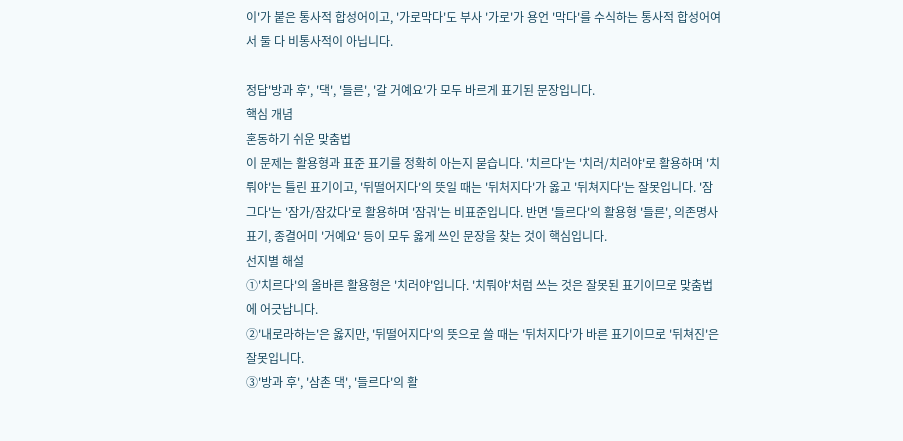이'가 붙은 통사적 합성어이고, '가로막다'도 부사 '가로'가 용언 '막다'를 수식하는 통사적 합성어여서 둘 다 비통사적이 아닙니다.

정답'방과 후', '댁', '들른', '갈 거예요'가 모두 바르게 표기된 문장입니다.
핵심 개념
혼동하기 쉬운 맞춤법
이 문제는 활용형과 표준 표기를 정확히 아는지 묻습니다. '치르다'는 '치러/치러야'로 활용하며 '치뤄야'는 틀린 표기이고, '뒤떨어지다'의 뜻일 때는 '뒤처지다'가 옳고 '뒤쳐지다'는 잘못입니다. '잠그다'는 '잠가/잠갔다'로 활용하며 '잠궈'는 비표준입니다. 반면 '들르다'의 활용형 '들른', 의존명사 표기, 종결어미 '거예요' 등이 모두 옳게 쓰인 문장을 찾는 것이 핵심입니다.
선지별 해설
①'치르다'의 올바른 활용형은 '치러야'입니다. '치뤄야'처럼 쓰는 것은 잘못된 표기이므로 맞춤법에 어긋납니다.
②'내로라하는'은 옳지만, '뒤떨어지다'의 뜻으로 쓸 때는 '뒤처지다'가 바른 표기이므로 '뒤쳐진'은 잘못입니다.
③'방과 후', '삼촌 댁', '들르다'의 활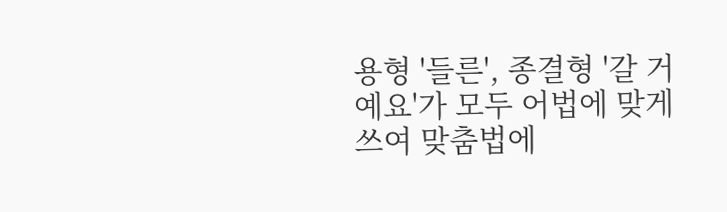용형 '들른', 종결형 '갈 거예요'가 모두 어법에 맞게 쓰여 맞춤법에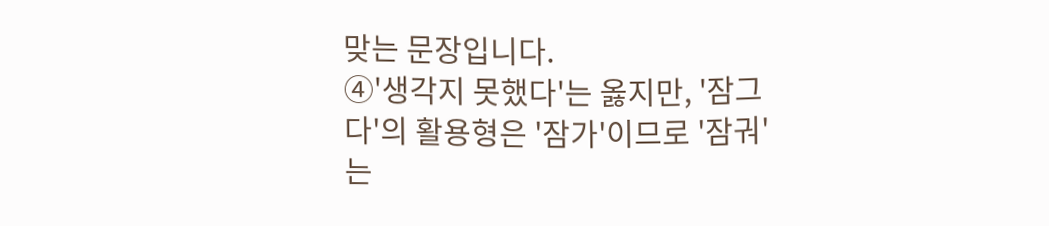맞는 문장입니다.
④'생각지 못했다'는 옳지만, '잠그다'의 활용형은 '잠가'이므로 '잠궈'는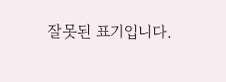잘못된 표기입니다.